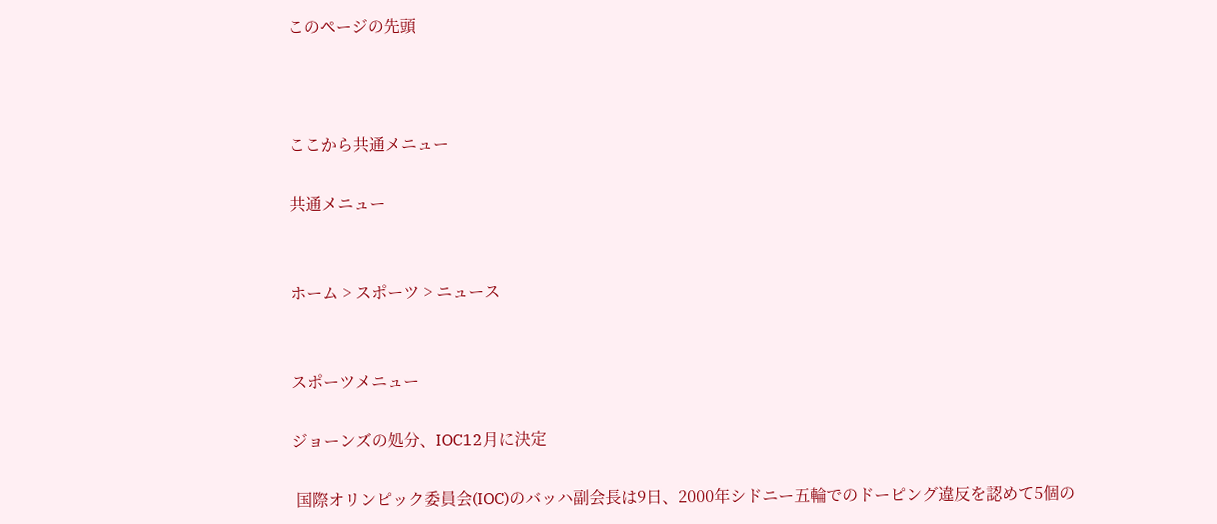このページの先頭



ここから共通メニュー

共通メニュー


ホーム > スポーツ > ニュース


スポーツメニュー

ジョーンズの処分、IOC12月に決定

 国際オリンピック委員会(IOC)のバッハ副会長は9日、2000年シドニー五輪でのドーピング違反を認めて5個の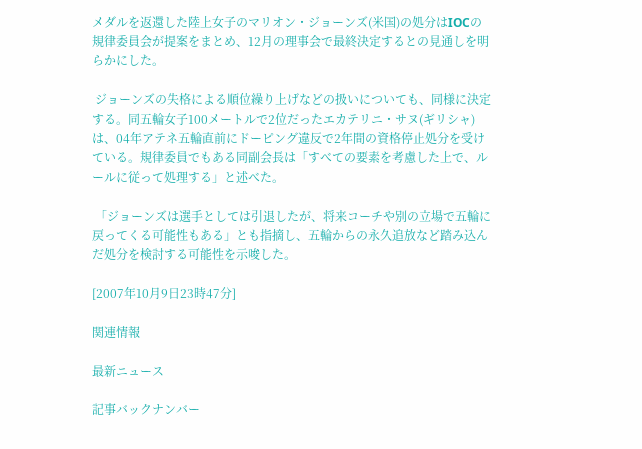メダルを返還した陸上女子のマリオン・ジョーンズ(米国)の処分はIOCの規律委員会が提案をまとめ、12月の理事会で最終決定するとの見通しを明らかにした。

 ジョーンズの失格による順位繰り上げなどの扱いについても、同様に決定する。同五輪女子100メートルで2位だったエカテリニ・サヌ(ギリシャ)は、04年アテネ五輪直前にドーピング違反で2年間の資格停止処分を受けている。規律委員でもある同副会長は「すべての要素を考慮した上で、ルールに従って処理する」と述べた。

 「ジョーンズは選手としては引退したが、将来コーチや別の立場で五輪に戻ってくる可能性もある」とも指摘し、五輪からの永久追放など踏み込んだ処分を検討する可能性を示唆した。

[2007年10月9日23時47分]

関連情報

最新ニュース

記事バックナンバー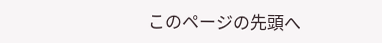このページの先頭へ